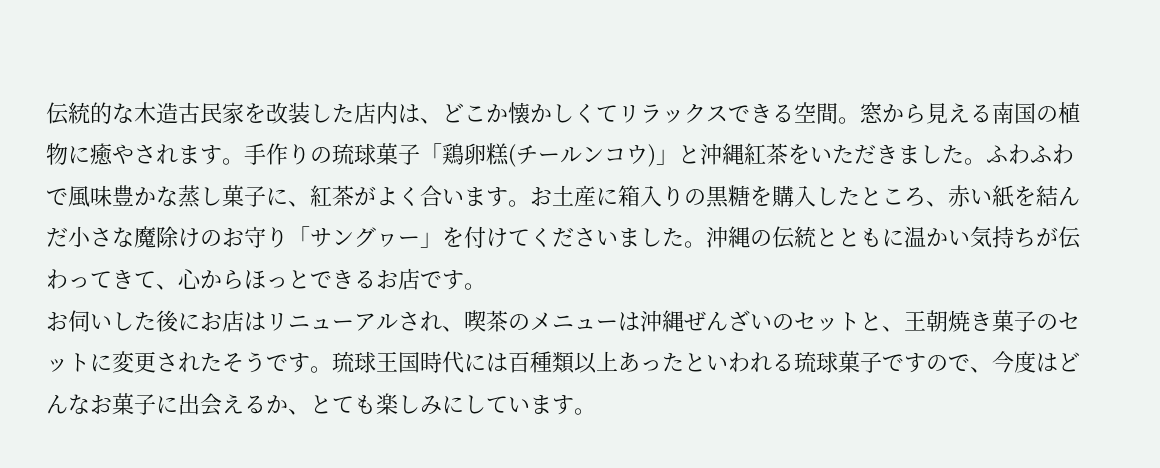伝統的な木造古民家を改装した店内は、どこか懐かしくてリラックスできる空間。窓から見える南国の植物に癒やされます。手作りの琉球菓子「鶏卵糕(チールンコウ)」と沖縄紅茶をいただきました。ふわふわで風味豊かな蒸し菓子に、紅茶がよく合います。お土産に箱入りの黒糖を購入したところ、赤い紙を結んだ小さな魔除けのお守り「サングヮー」を付けてくださいました。沖縄の伝統とともに温かい気持ちが伝わってきて、心からほっとできるお店です。
お伺いした後にお店はリニューアルされ、喫茶のメニューは沖縄ぜんざいのセットと、王朝焼き菓子のセットに変更されたそうです。琉球王国時代には百種類以上あったといわれる琉球菓子ですので、今度はどんなお菓子に出会えるか、とても楽しみにしています。